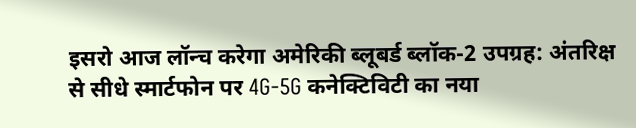इसरो आज लॉन्च करेगा अमेरिकी ब्लूबर्ड ब्लॉक-2 उपग्रह: अंतरिक्ष से सीधे स्मार्टफोन पर 4G-5G कनेक्टिविटी का नया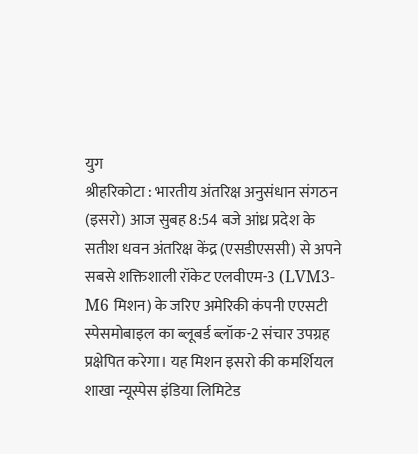युग
श्रीहरिकोटा : भारतीय अंतरिक्ष अनुसंधान संगठन (इसरो) आज सुबह 8:54 बजे आंध्र प्रदेश के सतीश धवन अंतरिक्ष केंद्र (एसडीएससी) से अपने सबसे शक्तिशाली रॉकेट एलवीएम-3 (LVM3-M6 मिशन) के जरिए अमेरिकी कंपनी एएसटी स्पेसमोबाइल का ब्लूबर्ड ब्लॉक-2 संचार उपग्रह प्रक्षेपित करेगा। यह मिशन इसरो की कमर्शियल शाखा न्यूस्पेस इंडिया लिमिटेड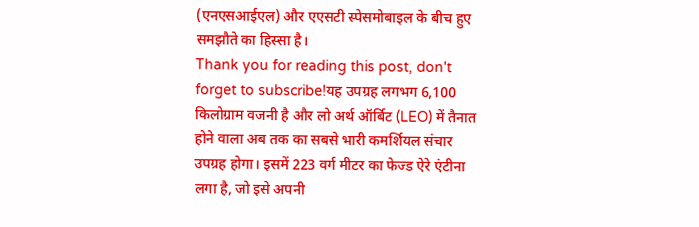(एनएसआईएल) और एएसटी स्पेसमोबाइल के बीच हुए समझौते का हिस्सा है।
Thank you for reading this post, don't forget to subscribe!यह उपग्रह लगभग 6,100 किलोग्राम वजनी है और लो अर्थ ऑर्बिट (LEO) में तैनात होने वाला अब तक का सबसे भारी कमर्शियल संचार उपग्रह होगा। इसमें 223 वर्ग मीटर का फेज्ड ऐरे एंटीना लगा है, जो इसे अपनी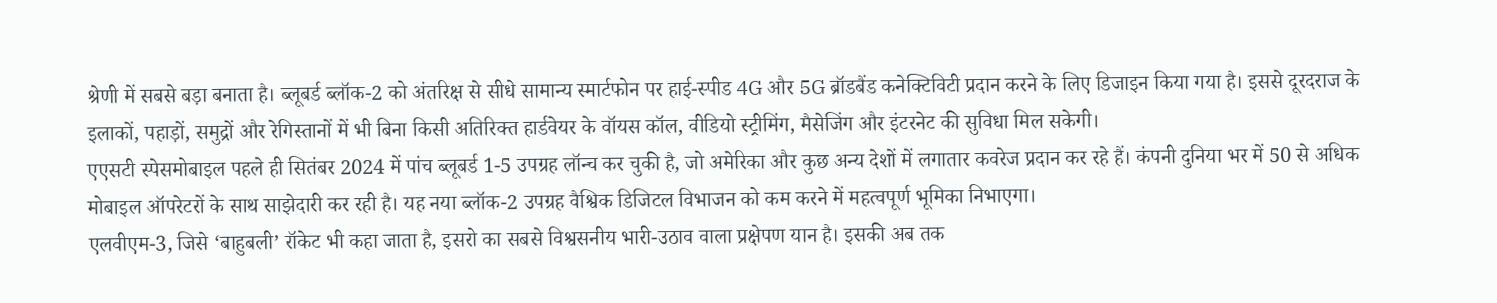श्रेणी में सबसे बड़ा बनाता है। ब्लूबर्ड ब्लॉक-2 को अंतरिक्ष से सीधे सामान्य स्मार्टफोन पर हाई-स्पीड 4G और 5G ब्रॉडबैंड कनेक्टिविटी प्रदान करने के लिए डिजाइन किया गया है। इससे दूरदराज के इलाकों, पहाड़ों, समुद्रों और रेगिस्तानों में भी बिना किसी अतिरिक्त हार्डवेयर के वॉयस कॉल, वीडियो स्ट्रीमिंग, मैसेजिंग और इंटरनेट की सुविधा मिल सकेगी।
एएसटी स्पेसमोबाइल पहले ही सितंबर 2024 में पांच ब्लूबर्ड 1-5 उपग्रह लॉन्च कर चुकी है, जो अमेरिका और कुछ अन्य देशों में लगातार कवरेज प्रदान कर रहे हैं। कंपनी दुनिया भर में 50 से अधिक मोबाइल ऑपरेटरों के साथ साझेदारी कर रही है। यह नया ब्लॉक-2 उपग्रह वैश्विक डिजिटल विभाजन को कम करने में महत्वपूर्ण भूमिका निभाएगा।
एलवीएम-3, जिसे ‘बाहुबली’ रॉकेट भी कहा जाता है, इसरो का सबसे विश्वसनीय भारी-उठाव वाला प्रक्षेपण यान है। इसकी अब तक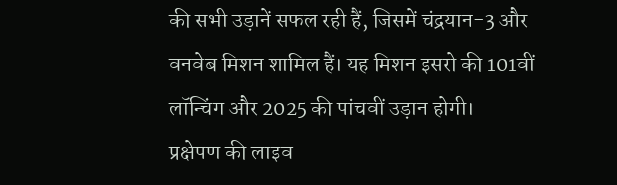की सभी उड़ानें सफल रही हैं, जिसमें चंद्रयान-3 और वनवेब मिशन शामिल हैं। यह मिशन इसरो की 101वीं लॉन्चिंग और 2025 की पांचवीं उड़ान होगी।
प्रक्षेपण की लाइव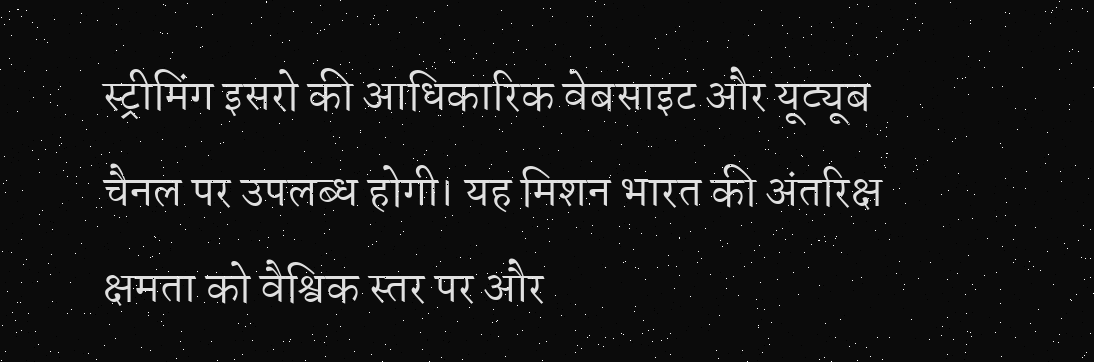स्ट्रीमिंग इसरो की आधिकारिक वेबसाइट और यूट्यूब चैनल पर उपलब्ध होगी। यह मिशन भारत की अंतरिक्ष क्षमता को वैश्विक स्तर पर और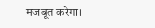मजबूत करेगा।